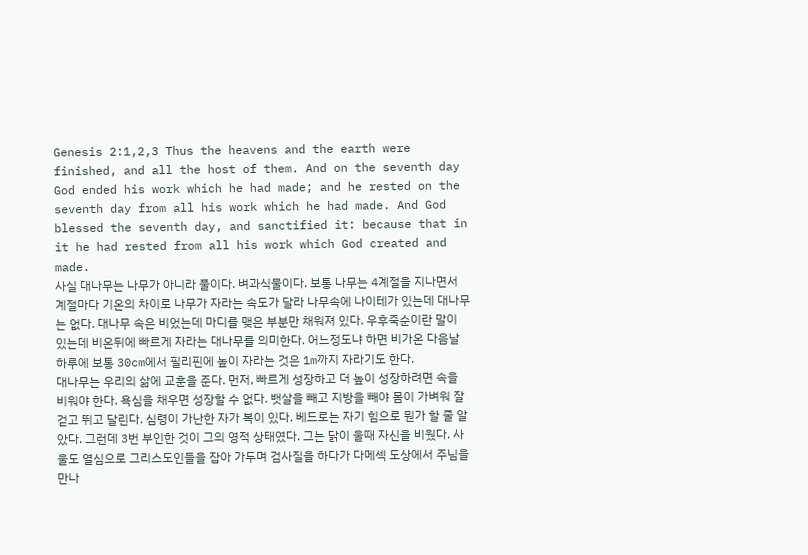Genesis 2:1,2,3 Thus the heavens and the earth were finished, and all the host of them. And on the seventh day God ended his work which he had made; and he rested on the seventh day from all his work which he had made. And God blessed the seventh day, and sanctified it: because that in it he had rested from all his work which God created and made.
사실 대나무는 나무가 아니라 풀이다. 벼과식물이다. 보통 나무는 4계절을 지나면서 계절마다 기온의 차이로 나무가 자라는 속도가 달라 나무속에 나이테가 있는데 대나무는 없다. 대나무 속은 비었는데 마디를 맺은 부분만 채워져 있다. 우후죽순이란 말이 있는데 비온뒤에 빠르게 자라는 대나무를 의미한다. 어느정도냐 하면 비가온 다음날 하루에 보통 30cm에서 필리핀에 높이 자라는 것은 1m까지 자라기도 한다.
대나무는 우리의 삶에 교훈을 준다. 먼저, 빠르게 성장하고 더 높이 성장하려면 속을 비워야 한다. 욕심을 채우면 성장할 수 없다. 뱃살을 빼고 지방을 빼야 몸이 가벼워 잘 걷고 뛰고 달린다. 심령이 가난한 자가 복이 있다. 베드로는 자기 힘으로 뭔가 할 줄 알았다. 그런데 3번 부인한 것이 그의 영적 상태였다. 그는 닭이 울때 자신을 비웠다. 사울도 열심으로 그리스도인들을 잡아 가두며 검사질을 하다가 다메섹 도상에서 주님을 만나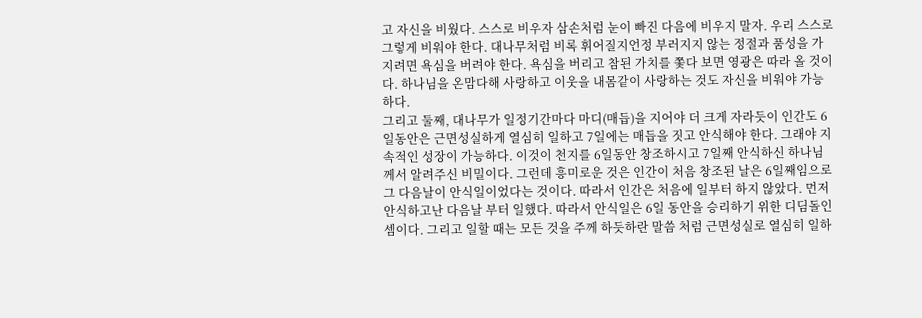고 자신을 비웠다. 스스로 비우자 삼손처럼 눈이 빠진 다음에 비우지 말자. 우리 스스로 그렇게 비워야 한다. 대나무처럼 비록 휘어질지언정 부러지지 않는 정절과 품성을 가지려면 욕심을 버려야 한다. 욕심을 버리고 참된 가치를 쫓다 보면 영광은 따라 올 것이다. 하나님을 온맘다해 사랑하고 이웃을 내몸같이 사랑하는 것도 자신을 비워야 가능하다.
그리고 둘째, 대나무가 일정기간마다 마디(매듭)을 지어야 더 크게 자라듯이 인간도 6일동안은 근면성실하게 열심히 일하고 7일에는 매듭을 짓고 안식해야 한다. 그래야 지속적인 성장이 가능하다. 이것이 천지를 6일동안 창조하시고 7일째 안식하신 하나님께서 알려주신 비밀이다. 그런데 흥미로운 것은 인간이 처음 창조된 날은 6일째임으로 그 다음날이 안식일이었다는 것이다. 따라서 인간은 처음에 일부터 하지 않았다. 먼저 안식하고난 다음날 부터 일했다. 따라서 안식일은 6일 동안을 승리하기 위한 디딤돌인 셈이다. 그리고 일할 때는 모든 것을 주께 하듯하란 말씀 처럼 근면성실로 열심히 일하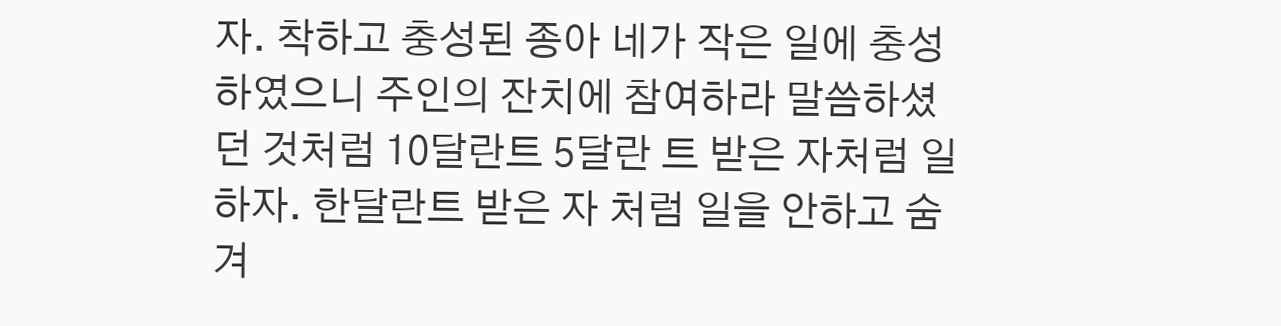자. 착하고 충성된 종아 네가 작은 일에 충성하였으니 주인의 잔치에 참여하라 말씀하셨던 것처럼 10달란트 5달란 트 받은 자처럼 일하자. 한달란트 받은 자 처럼 일을 안하고 숨겨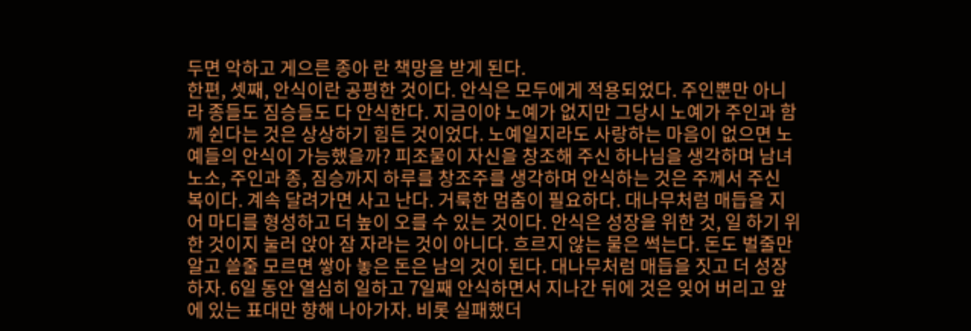두면 악하고 게으른 종아 란 책망을 받게 된다.
한편, 셋째, 안식이란 공평한 것이다. 안식은 모두에게 적용되었다. 주인뿐만 아니라 종들도 짐승들도 다 안식한다. 지금이야 노예가 없지만 그당시 노예가 주인과 함께 쉰다는 것은 상상하기 힘든 것이었다. 노예일지라도 사랑하는 마음이 없으면 노예들의 안식이 가능했을까? 피조물이 자신을 창조해 주신 하나님을 생각하며 남녀노소, 주인과 종, 짐승까지 하루를 창조주를 생각하며 안식하는 것은 주께서 주신 복이다. 계속 달려가면 사고 난다. 거룩한 멈춤이 필요하다. 대나무처럼 매듭을 지어 마디를 형성하고 더 높이 오를 수 있는 것이다. 안식은 성장을 위한 것, 일 하기 위한 것이지 눌러 앉아 잠 자라는 것이 아니다. 흐르지 않는 물은 썩는다. 돈도 벌줄만 알고 쓸줄 모르면 쌓아 놓은 돈은 남의 것이 된다. 대나무처럼 매듭을 짓고 더 성장하자. 6일 동안 열심히 일하고 7일째 안식하면서 지나간 뒤에 것은 잊어 버리고 앞에 있는 표대만 향해 나아가자. 비롯 실패했더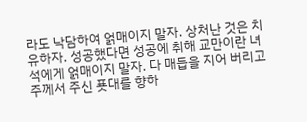라도 낙담하여 얽매이지 말자. 상처난 것은 치유하자. 성공했다면 성공에 취해 교만이란 녀석에게 얽매이지 말자. 다 매듭을 지어 버리고 주께서 주신 푯대를 향하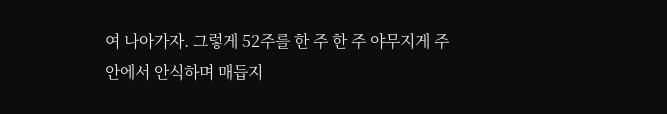여 나아가자. 그렇게 52주를 한 주 한 주 야무지게 주안에서 안식하며 매듭지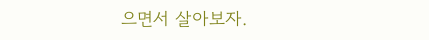으면서 살아보자.